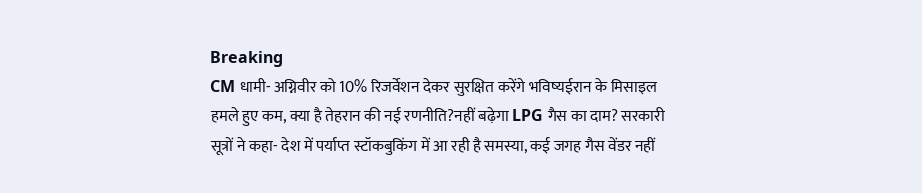Breaking
CM धामी- अग्निवीर को 10% रिजर्वेशन देकर सुरक्षित करेंगे भविष्यईरान के मिसाइल हमले हुए कम, क्या है तेहरान की नई रणनीति?नहीं बढ़ेगा LPG गैस का दाम? सरकारी सूत्रों ने कहा- देश में पर्याप्त स्टॉकबुकिंग में आ रही है समस्या, कई जगह गैस वेंडर नहीं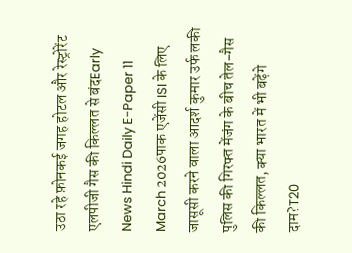उठा रहे फ़ोनकई जगह होटल और रेस्ट्रोरेंट एलपीजी गैस की किल्लत से बंदEarly News Hindi Daily E-Paper 11 March 2026पाक एजेंसी ISI के लिए जासूसी करने वाला आदर्श कुमार उर्फ लकी पुलिस की गिरफ्त मेंजंग के बीच तेल-गैस की किल्लत, क्‍या भारत में भी बढ़ेंगे दाम?T20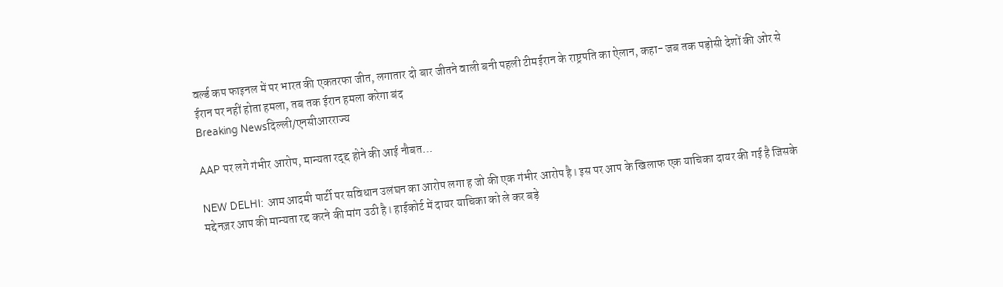वर्ल्ड कप फाइनल में पर भारत की एकतरफा जीत, लगातार दो बार जीतने वाली बनी पहली टीमईरान के राष्ट्रपति का ऐलान, कहा- जब तक पड़ोसी देशों की ओर से ईरान पर नहीं होता हमला, तब तक ईरान हमला करेगा बंद
Breaking Newsदिल्ली/एनसीआरराज्य

AAP पर लगे गंभीर आरोप, मान्यता रद्द्द होने की आई नौबत…

NEW DELHI: आम आदमी पार्टी पर सविधान उलंघन का आरोप लगा ह जो की एक गंभीर आरोप है। इस पर आप के खिलाफ एक याचिका दायर की गई है जिसके मद्देनज़र आप की मान्यता रद्द करने की मांग उठी है। हाईकोर्ट में दायर याचिका को ले कर बड़े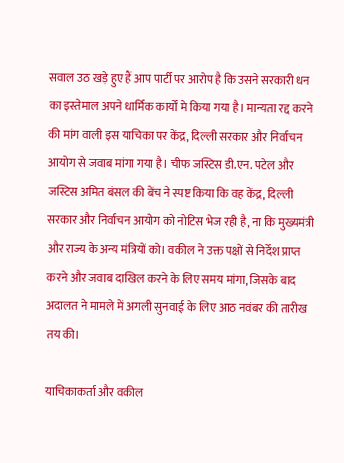सवाल उठ खड़े हुए हैं आप पार्टी पर आरोप है कि उसने सरकारी धन का इस्तेमाल अपने धार्मिक कार्यों मे किया गया है। मान्यता रद्द करने की मांग वाली इस याचिका पर केंद्र, दिल्ली सरकार और निर्वाचन आयोग से जवाब मांगा गया है। चीफ जस्टिस डी.एन. पटेल और जस्टिस अमित बंसल की बेंच ने स्पष्ट किया कि वह केंद्र, दिल्ली सरकार और निर्वाचन आयोग को नोटिस भेज रही है, ना कि मुख्यमंत्री और राज्य के अन्य मंत्रियों को। वकील ने उक्त पक्षों से निर्देश प्राप्त करने और जवाब दाखिल करने के लिए समय मांगा, जिसके बाद अदालत ने मामले में अगली सुनवाई के लिए आठ नवंबर की तारीख तय की।

याचिकाकर्ता और वकील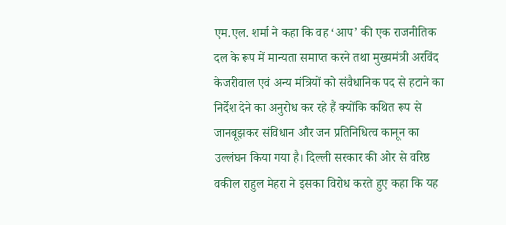एम.एल. शर्मा ने कहा कि वह ‘आप’ की एक राजनीतिक दल के रूप में मान्यता समाप्त करने तथा मुख्यमंत्री अरविंद केजरीवाल एवं अन्य मंत्रियों को संवैधानिक पद से हटाने का निर्देश देने का अनुरोध कर रहे हैं क्योंकि कथित रूप से जानबूझकर संविधान और जन प्रतिनिधित्व कानून का उल्लंघन किया गया है। दिल्ली सरकार की ओर से वरिष्ठ वकील राहुल मेहरा ने इसका विरोध करते हुए कहा कि यह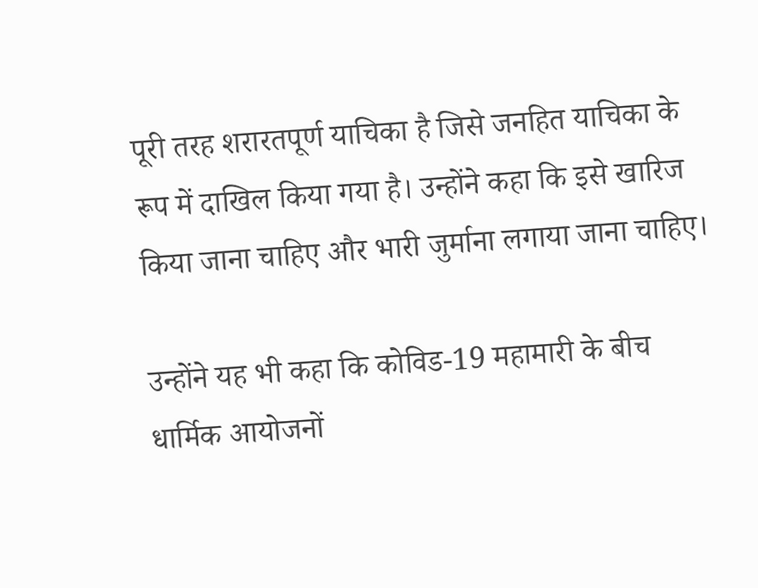पूरी तरह शरारतपूर्ण याचिका है जिसे जनहित याचिका के रूप में दाखिल किया गया है। उन्होंने कहा कि इसे खारिज किया जाना चाहिए और भारी जुर्माना लगाया जाना चाहिए।

उन्होंने यह भी कहा कि कोविड-19 महामारी के बीच धार्मिक आयोजनों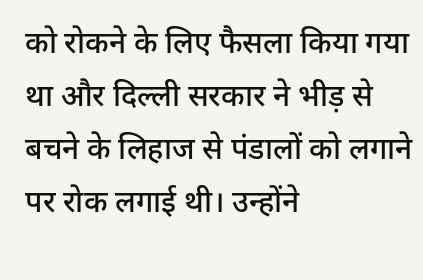को रोकने के लिए फैसला किया गया था और दिल्ली सरकार ने भीड़ से बचने के लिहाज से पंडालों को लगाने पर रोक लगाई थी। उन्होंने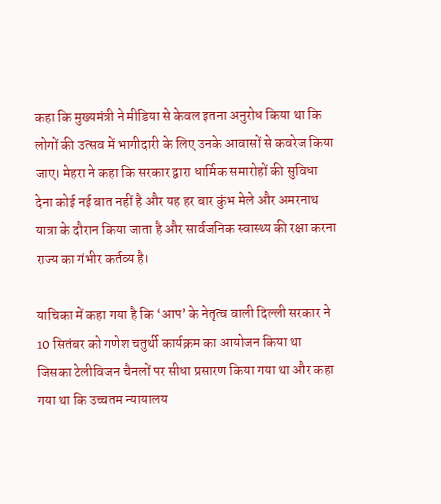कहा कि मुख्यमंत्री ने मीडिया से केवल इतना अनुरोध किया था कि लोगों की उत्सव में भागीदारी के लिए उनके आवासों से कवरेज किया जाए। मेहरा ने कहा कि सरकार द्वारा धार्मिक समारोहों की सुविधा देना कोई नई बात नहीं है और यह हर बार कुंभ मेले और अमरनाथ यात्रा के दौरान किया जाता है और सार्वजनिक स्वास्थ्य की रक्षा करना राज्य का गंभीर कर्तव्य है।

याचिका में कहा गया है कि ‘आप’ के नेतृत्व वाली दिल्ली सरकार ने 10 सितंबर को गणेश चतुर्थी कार्यक्रम का आयोजन किया था जिसका टेलीविजन चैनलों पर सीधा प्रसारण किया गया था और कहा गया था कि उच्चतम न्यायालय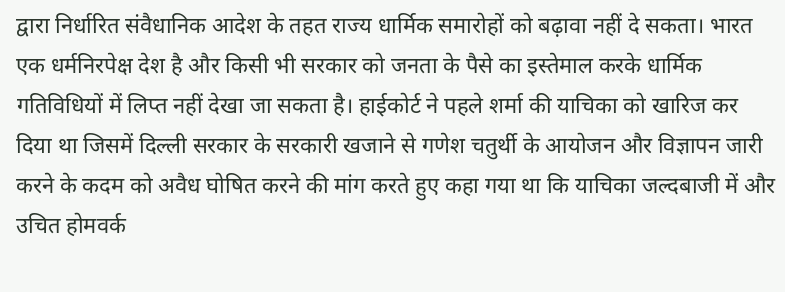द्वारा निर्धारित संवैधानिक आदेश के तहत राज्य धार्मिक समारोहों को बढ़ावा नहीं दे सकता। भारत एक धर्मनिरपेक्ष देश है और किसी भी सरकार को जनता के पैसे का इस्तेमाल करके धार्मिक गतिविधियों में लिप्त नहीं देखा जा सकता है। हाईकोर्ट ने पहले शर्मा की याचिका को खारिज कर दिया था जिसमें दिल्ली सरकार के सरकारी खजाने से गणेश चतुर्थी के आयोजन और विज्ञापन जारी करने के कदम को अवैध घोषित करने की मांग करते हुए कहा गया था कि याचिका जल्दबाजी में और उचित होमवर्क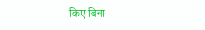किए बिना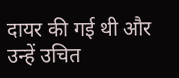दायर की गई थी और उन्हें उचित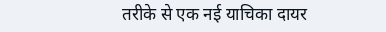तरीके से एक नई याचिका दायर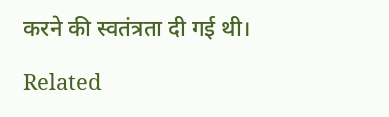करने की स्वतंत्रता दी गई थी।

Related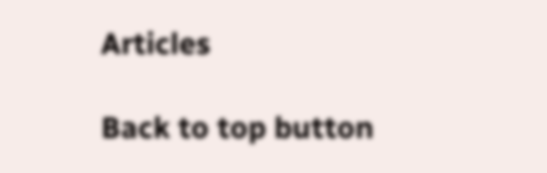Articles

Back to top button